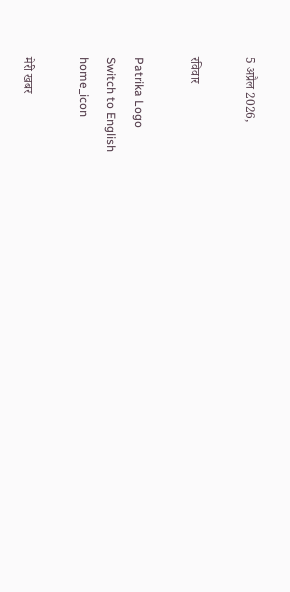5 अप्रैल 2026,

रविवार

Patrika Logo
Switch to English
home_icon

मेरी खबर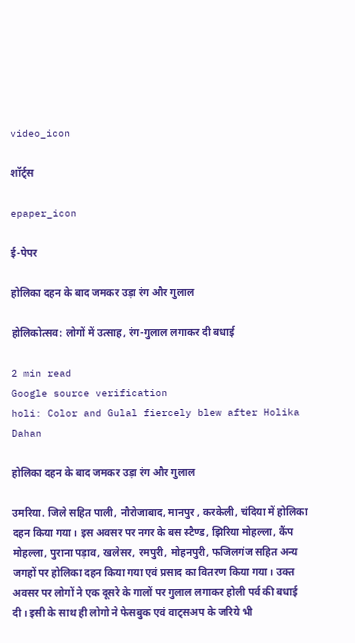video_icon

शॉर्ट्स

epaper_icon

ई-पेपर

होलिका दहन के बाद जमकर उड़ा रंग और गुलाल

होलिकोत्सव: लोगों में उत्साह, रंग-गुलाल लगाकर दी बधाई

2 min read
Google source verification
holi: Color and Gulal fiercely blew after Holika Dahan

होलिका दहन के बाद जमकर उड़ा रंग और गुलाल

उमरिया. जिले सहित पाली, नौरोजाबाद, मानपुर , करकेली, चंदिया में होलिका दहन किया गया। इस अवसर पर नगर के बस स्टैण्ड, झिरिया मोहल्ला, कैंप मोहल्ला, पुराना पड़ाव, खलेसर, रमपुरी, मोहनपुरी, फजिलगंज सहित अन्य जगहों पर होलिका दहन किया गया एवं प्रसाद का वितरण किया गया। उक्त अवसर पर लोगों ने एक दूसरे के गालों पर गुलाल लगाकर होली पर्व की बधाई दी। इसी के साथ ही लोगो ने फेसबुक एवं वाट्सअप के जरिये भी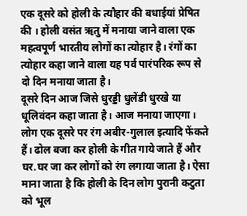एक दूसरे को होली के त्यौहार की बधाईयां प्रेषित की । होली वसंत ऋतु में मनाया जाने वाला एक महत्वपूर्ण भारतीय लोगों का त्योहार है। रंगों का त्योहार कहा जाने वाला यह पर्व पारंपरिक रूप से दो दिन मनाया जाता है।
दूसरे दिन आज जिसे धुरड्डी धुलेंडी धुरखे या धूलिवंदन कहा जाता है। आज मनाया जाएगा। लोग एक दूसरे पर रंग अबीर-गुलाल इत्यादि फेंकते हैं। ढोल बजा कर होली के गीत गाये जाते हैं और घर.घर जा कर लोगों को रंग लगाया जाता है। ऐसा माना जाता है कि होली के दिन लोग पुरानी कटुता को भूल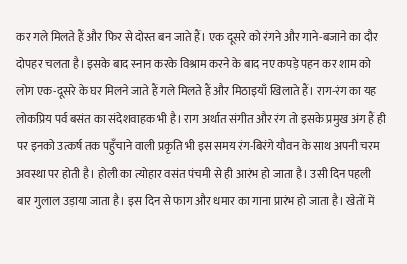कर गले मिलते हैं और फिर से दोस्त बन जाते हैं। एक दूसरे को रंगने और गाने-बजाने का दौर दोपहर चलता है। इसके बाद स्नान करके विश्राम करने के बाद नए कपड़े पहन कर शाम को लोग एक-दूसरे के घर मिलने जाते हैं गले मिलते हैं और मिठाइयाँ खिलाते हैं। राग-रंग का यह लोकप्रिय पर्व बसंत का संदेशवाहक भी है। राग अर्थात संगीत और रंग तो इसके प्रमुख अंग हैं ही पर इनको उत्कर्ष तक पहुँचाने वाली प्रकृति भी इस समय रंग-बिरंगे यौवन के साथ अपनी चरम अवस्था पर होती है। होली का त्योहार वसंत पंचमी से ही आरंभ हो जाता है। उसी दिन पहली बार गुलाल उड़ाया जाता है। इस दिन से फाग और धमार का गाना प्रारंभ हो जाता है। खेतों में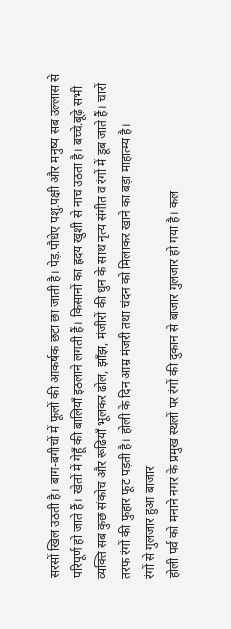सरसों खिल उठती है। बाग-बगीचों में फूलों की आकर्षक छटा छा जाती है। पेड़.पौधेए पशु.पक्षी और मनुष्य सब उल्लास से परिपूर्ण हो जाते हैं। खेतों में गेहूँ की बालियाँ इठलाने लगती हैं। किसानों का ह्रदय खुशी से नाच उठता है। बच्चे.बूढ़े सभी व्यक्ति सब कुछ संकोच और रूढियाँ भूलकर ढोल, झाँझ, मंजीरों की धुन के साथ नृत्य संगीत व रंगों में डूब जाते हैं। चारों तरफ रंगों की फुहार फूट पड़ती है। होली के दिन आम्र मंजरी तथा चंदन को मिलाकर खाने का बड़ा माहात्म्य है।
रंगों से गुलजार हुआ बाजार
होली पर्व को मनाने नगर के प्रमुख स्थलों पर रंगों की दुकान से बाजार गुलजार हो गया है। कल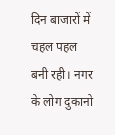दिन बाजारों में चहल पहल बनी रही। नगर के लोग दुकानो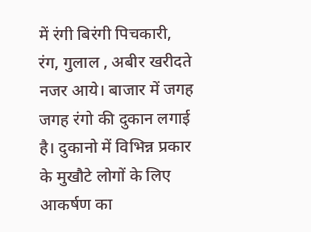में रंगी बिरंगी पिचकारी, रंग, गुलाल , अबीर खरीदते नजर आये। बाजार में जगह जगह रंगो की दुकान लगाई है। दुकानो में विभिन्न प्रकार के मुखौटे लोगों के लिए आकर्षण का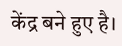केंद्र बने हुए है।